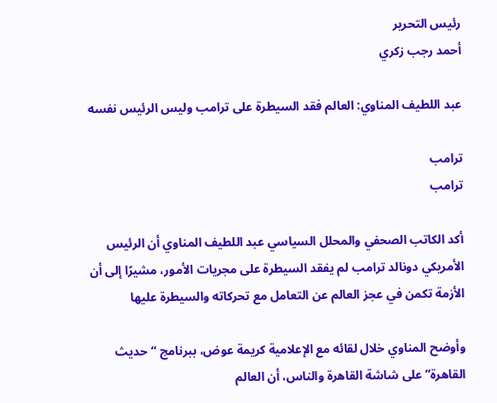رئيس التحرير
أحمد رجب زكري

عبد اللطيف المناوي: العالم فقد السيطرة على ترامب وليس الرئيس نفسه

ترامب
ترامب

أكد الكاتب الصحفي والمحلل السياسي عبد اللطيف المناوي أن الرئيس الأمريكي دونالد ترامب لم يفقد السيطرة على مجريات الأمور، مشيرًا إلى أن الأزمة تكمن في عجز العالم عن التعامل مع تحركاته والسيطرة عليها

وأوضح المناوي خلال لقائه مع الإعلامية كريمة عوض، ببرنامج “حديث القاهرة” على شاشة القاهرة والناس، أن العالم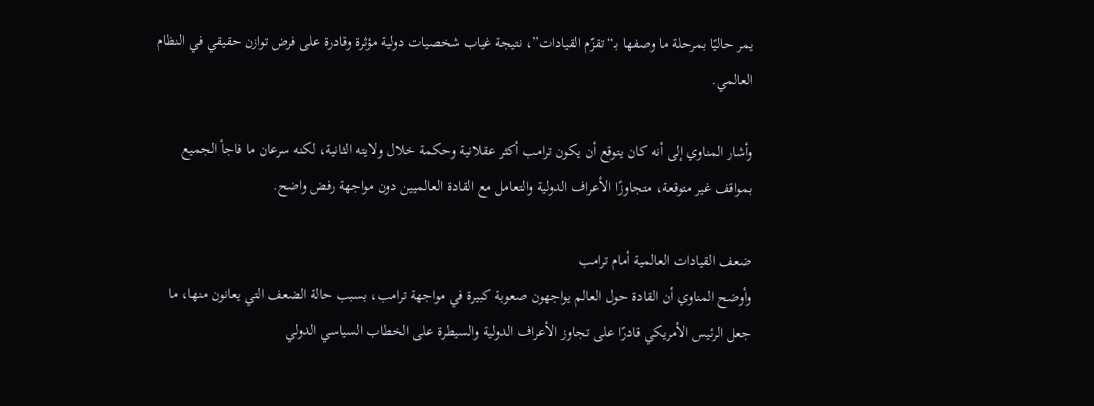يمر حاليًا بمرحلة ما وصفها بـ“تقزّم القيادات”، نتيجة غياب شخصيات دولية مؤثرة وقادرة على فرض توازن حقيقي في النظام العالمي.

وأشار المناوي إلى أنه كان يتوقع أن يكون ترامب أكثر عقلانية وحكمة خلال ولايته الثانية، لكنه سرعان ما فاجأ الجميع بمواقف غير متوقعة، متجاوزًا الأعراف الدولية والتعامل مع القادة العالميين دون مواجهة رفض واضح.

ضعف القيادات العالمية أمام ترامب
وأوضح المناوي أن القادة حول العالم يواجهون صعوبة كبيرة في مواجهة ترامب، بسبب حالة الضعف التي يعانون منها، ما جعل الرئيس الأمريكي قادرًا على تجاوز الأعراف الدولية والسيطرة على الخطاب السياسي الدولي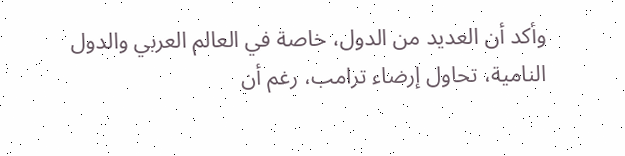وأكد أن العديد من الدول، خاصة في العالم العربي والدول النامية، تحاول إرضاء ترامب، رغم أن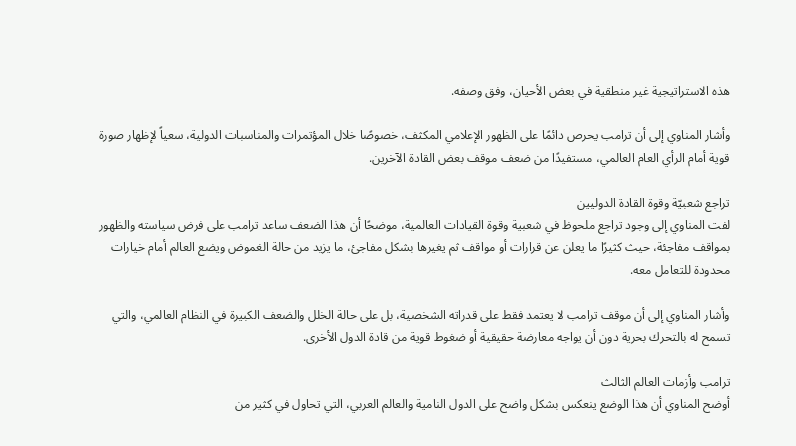هذه الاستراتيجية غير منطقية في بعض الأحيان، وفق وصفه.

وأشار المناوي إلى أن ترامب يحرص دائمًا على الظهور الإعلامي المكثف، خصوصًا خلال المؤتمرات والمناسبات الدولية، سعياً لإظهار صورة قوية أمام الرأي العام العالمي، مستفيدًا من ضعف موقف بعض القادة الآخرين.

تراجع شعبيّة وقوة القادة الدوليين
لفت المناوي إلى وجود تراجع ملحوظ في شعبية وقوة القيادات العالمية، موضحًا أن هذا الضعف ساعد ترامب على فرض سياسته والظهور بمواقف مفاجئة، حيث كثيرًا ما يعلن عن قرارات أو مواقف ثم يغيرها بشكل مفاجئ، ما يزيد من حالة الغموض ويضع العالم أمام خيارات محدودة للتعامل معه.

وأشار المناوي إلى أن موقف ترامب لا يعتمد فقط على قدراته الشخصية، بل على حالة الخلل والضعف الكبيرة في النظام العالمي، والتي تسمح له بالتحرك بحرية دون أن يواجه معارضة حقيقية أو ضغوط قوية من قادة الدول الأخرى.

ترامب وأزمات العالم الثالث
أوضح المناوي أن هذا الوضع ينعكس بشكل واضح على الدول النامية والعالم العربي، التي تحاول في كثير من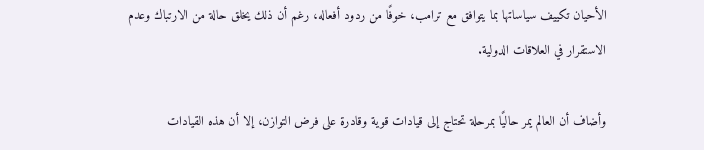الأحيان تكييف سياساتها بما يتوافق مع ترامب، خوفًا من ردود أفعاله، رغم أن ذلك يخلق حالة من الارتباك وعدم الاستقرار في العلاقات الدولية.

وأضاف أن العالم يمر حاليًا بمرحلة تحتاج إلى قيادات قوية وقادرة على فرض التوازن، إلا أن هذه القيادات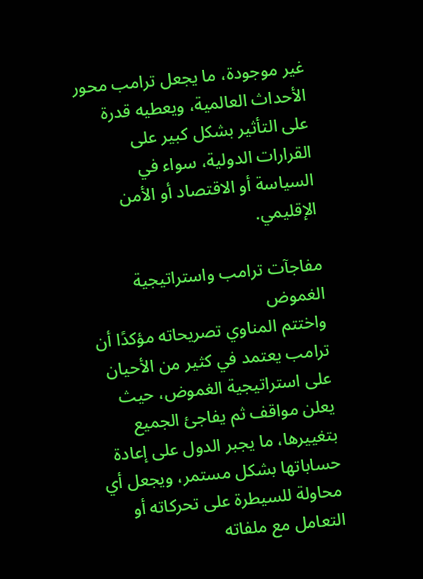غير موجودة، ما يجعل ترامب محور الأحداث العالمية، ويعطيه قدرة على التأثير بشكل كبير على القرارات الدولية، سواء في السياسة أو الاقتصاد أو الأمن الإقليمي.

مفاجآت ترامب واستراتيجية الغموض
واختتم المناوي تصريحاته مؤكدًا أن ترامب يعتمد في كثير من الأحيان على استراتيجية الغموض، حيث يعلن مواقف ثم يفاجئ الجميع بتغييرها، ما يجبر الدول على إعادة حساباتها بشكل مستمر، ويجعل أي محاولة للسيطرة على تحركاته أو التعامل مع ملفاته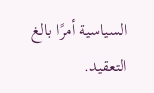السياسية أمرًا بالغ التعقيد.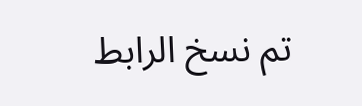تم نسخ الرابط